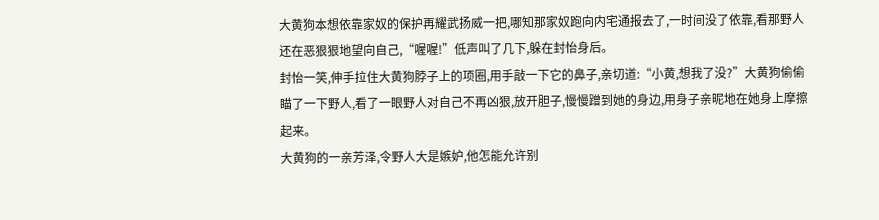大黄狗本想依靠家奴的保护再耀武扬威一把,哪知那家奴跑向内宅通报去了,一时间没了依靠,看那野人还在恶狠狠地望向自己,“喔喔!”低声叫了几下,躲在封怡身后。
封怡一笑,伸手拉住大黄狗脖子上的项圈,用手敲一下它的鼻子,亲切道:“小黄,想我了没?”大黄狗偷偷瞄了一下野人,看了一眼野人对自己不再凶狠,放开胆子,慢慢蹭到她的身边,用身子亲昵地在她身上摩擦起来。
大黄狗的一亲芳泽,令野人大是嫉妒,他怎能允许别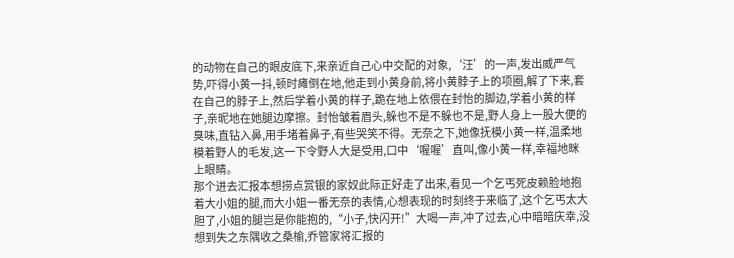的动物在自己的眼皮底下,来亲近自己心中交配的对象,‘汪’的一声,发出威严气势,吓得小黄一抖,顿时瘫倒在地,他走到小黄身前,将小黄脖子上的项圈,解了下来,套在自己的脖子上,然后学着小黄的样子,跪在地上依偎在封怡的脚边,学着小黄的样子,亲昵地在她腿边摩擦。封怡皱着眉头,躲也不是不躲也不是,野人身上一股大便的臭味,直钻入鼻,用手堵着鼻子,有些哭笑不得。无奈之下,她像抚模小黄一样,温柔地模着野人的毛发,这一下令野人大是受用,口中‘喔喔’直叫,像小黄一样,幸福地眯上眼睛。
那个进去汇报本想捞点赏银的家奴此际正好走了出来,看见一个乞丐死皮赖脸地抱着大小姐的腿,而大小姐一番无奈的表情,心想表现的时刻终于来临了,这个乞丐太大胆了,小姐的腿岂是你能抱的,“小子,快闪开!”大喝一声,冲了过去,心中暗暗庆幸,没想到失之东隅收之桑榆,乔管家将汇报的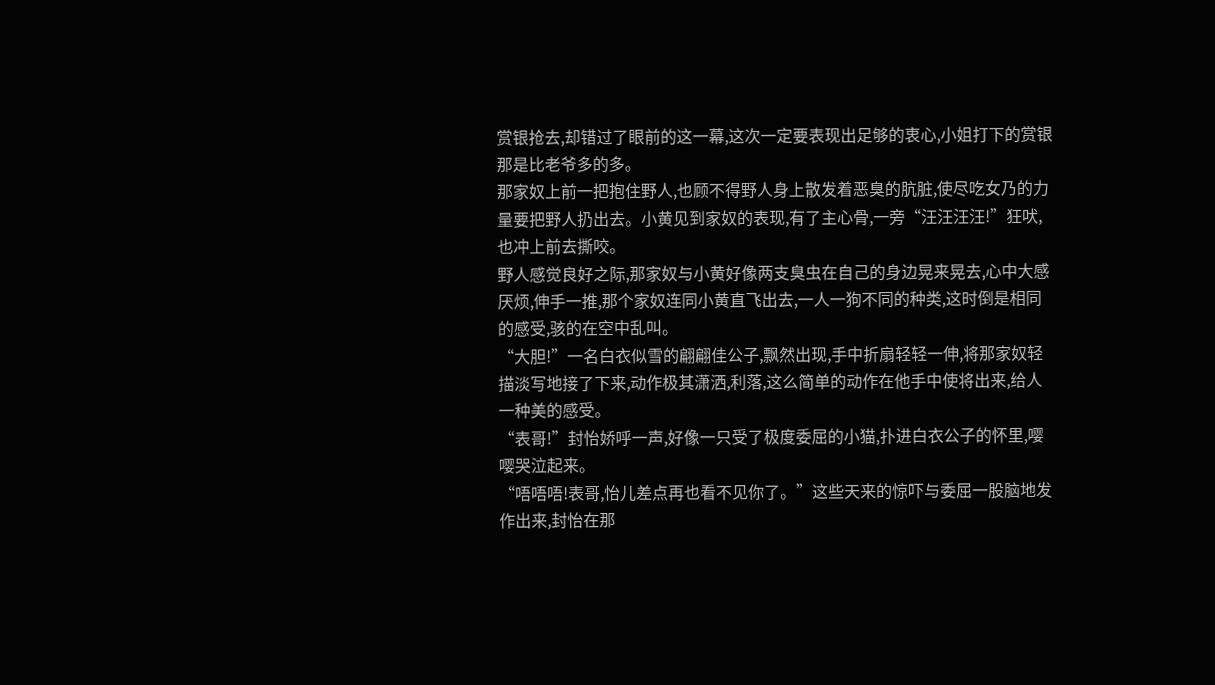赏银抢去,却错过了眼前的这一幕,这次一定要表现出足够的衷心,小姐打下的赏银那是比老爷多的多。
那家奴上前一把抱住野人,也顾不得野人身上散发着恶臭的肮脏,使尽吃女乃的力量要把野人扔出去。小黄见到家奴的表现,有了主心骨,一旁“汪汪汪汪!”狂吠,也冲上前去撕咬。
野人感觉良好之际,那家奴与小黄好像两支臭虫在自己的身边晃来晃去,心中大感厌烦,伸手一推,那个家奴连同小黄直飞出去,一人一狗不同的种类,这时倒是相同的感受,骇的在空中乱叫。
“大胆!”一名白衣似雪的翩翩佳公子,飘然出现,手中折扇轻轻一伸,将那家奴轻描淡写地接了下来,动作极其潇洒,利落,这么简单的动作在他手中使将出来,给人一种美的感受。
“表哥!”封怡娇呼一声,好像一只受了极度委屈的小猫,扑进白衣公子的怀里,嘤嘤哭泣起来。
“唔唔唔!表哥,怡儿差点再也看不见你了。”这些天来的惊吓与委屈一股脑地发作出来,封怡在那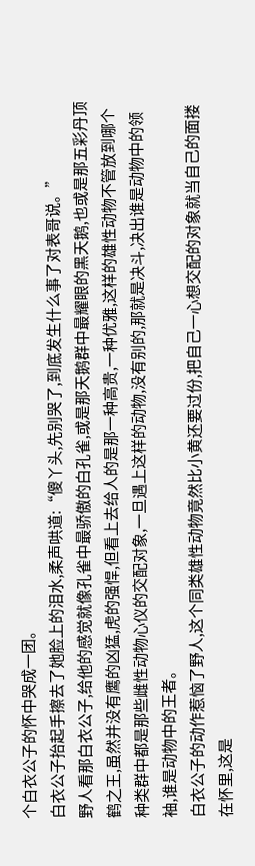个白衣公子的怀中哭成一团。
白衣公子抬起手擦去了她脸上的泪水,柔声哄道:“傻丫头,先别哭了,到底发生什么事了对表哥说。”
野人看那白衣公子,给他的感觉就像孔雀中最骄傲的白孔雀,或是那天鹅群中最耀眼的黑天鹅,也或是那五彩丹顶鹤之王,虽然并没有鹰的凶猛,虎的强悍,但看上去给人的是那一种高贵,一种优雅,这样的雄性动物不管放到哪个种类群中都是那些雌性动物心仪的交配对象,一旦遇上这样的动物,没有别的,那就是决斗,决出谁是动物中的领袖,谁是动物中的王者。
白衣公子的动作惹恼了野人,这个同类雄性动物竟然比小黄还要过份,把自己一心想交配的对象就当自己的面搂在怀里,这是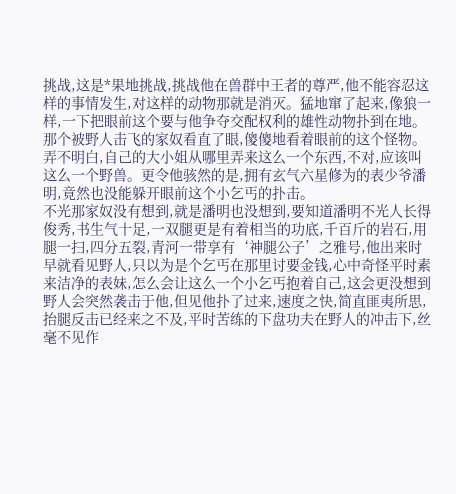挑战,这是*果地挑战,挑战他在兽群中王者的尊严,他不能容忍这样的事情发生,对这样的动物那就是消灭。猛地窜了起来,像狼一样,一下把眼前这个要与他争夺交配权利的雄性动物扑到在地。
那个被野人击飞的家奴看直了眼,傻傻地看着眼前的这个怪物。弄不明白,自己的大小姐从哪里弄来这么一个东西,不对,应该叫这么一个野兽。更令他骇然的是,拥有玄气六星修为的表少爷潘明,竟然也没能躲开眼前这个小乞丐的扑击。
不光那家奴没有想到,就是潘明也没想到,要知道潘明不光人长得俊秀,书生气十足,一双腿更是有着相当的功底,千百斤的岩石,用腿一扫,四分五裂,青河一带享有‘神腿公子’之雅号,他出来时早就看见野人,只以为是个乞丐在那里讨要金钱,心中奇怪平时素来洁净的表妹,怎么会让这么一个小乞丐抱着自己,这会更没想到野人会突然袭击于他,但见他扑了过来,速度之快,简直匪夷所思,抬腿反击已经来之不及,平时苦练的下盘功夫在野人的冲击下,丝毫不见作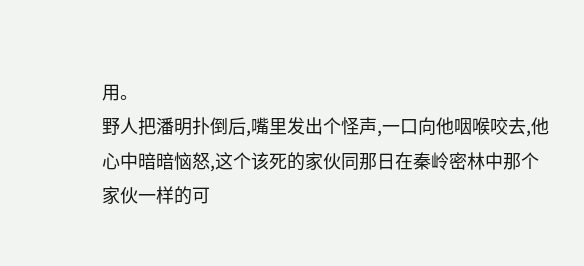用。
野人把潘明扑倒后,嘴里发出个怪声,一口向他咽喉咬去,他心中暗暗恼怒,这个该死的家伙同那日在秦岭密林中那个家伙一样的可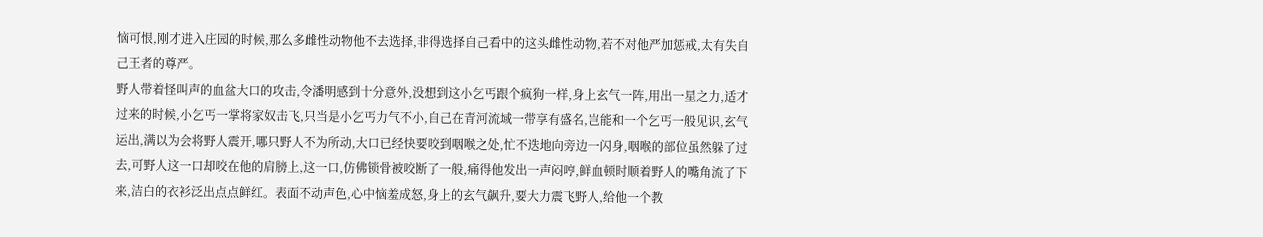恼可恨,刚才进入庄园的时候,那么多雌性动物他不去选择,非得选择自己看中的这头雌性动物,若不对他严加惩戒,太有失自己王者的尊严。
野人带着怪叫声的血盆大口的攻击,令潘明感到十分意外,没想到这小乞丐跟个疯狗一样,身上玄气一阵,用出一星之力,适才过来的时候,小乞丐一掌将家奴击飞,只当是小乞丐力气不小,自己在青河流域一带享有盛名,岂能和一个乞丐一般见识,玄气运出,满以为会将野人震开,哪只野人不为所动,大口已经快要咬到咽喉之处,忙不迭地向旁边一闪身,咽喉的部位虽然躲了过去,可野人这一口却咬在他的肩膀上,这一口,仿佛锁骨被咬断了一般,痛得他发出一声闷哼,鲜血顿时顺着野人的嘴角流了下来,洁白的衣衫泛出点点鲜红。表面不动声色,心中恼羞成怒,身上的玄气飙升,要大力震飞野人,给他一个教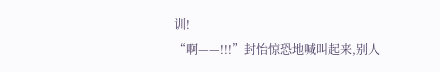训!
“啊——!!!”封怡惊恐地喊叫起来,别人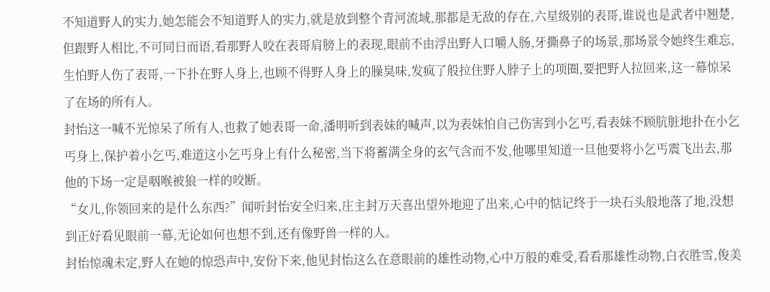不知道野人的实力,她怎能会不知道野人的实力,就是放到整个青河流域,那都是无敌的存在,六星级别的表哥,谁说也是武者中翘楚,但跟野人相比,不可同日而语,看那野人咬在表哥肩膀上的表现,眼前不由浮出野人口嚼人肠,牙撕鼻子的场景,那场景令她终生难忘,生怕野人伤了表哥,一下扑在野人身上,也顾不得野人身上的臊臭味,发疯了般拉住野人脖子上的项圈,要把野人拉回来,这一幕惊呆了在场的所有人。
封怡这一喊不光惊呆了所有人,也救了她表哥一命,潘明听到表妹的喊声,以为表妹怕自己伤害到小乞丐,看表妹不顾肮脏地扑在小乞丐身上,保护着小乞丐,难道这小乞丐身上有什么秘密,当下将蓄满全身的玄气含而不发,他哪里知道一旦他要将小乞丐震飞出去,那他的下场一定是咽喉被狼一样的咬断。
“女儿,你领回来的是什么东西?”闻听封怡安全归来,庄主封万天喜出望外地迎了出来,心中的惦记终于一块石头般地落了地,没想到正好看见眼前一幕,无论如何也想不到,还有像野兽一样的人。
封怡惊魂未定,野人在她的惊恐声中,安份下来,他见封怡这么在意眼前的雄性动物,心中万般的难受,看看那雄性动物,白衣胜雪,俊美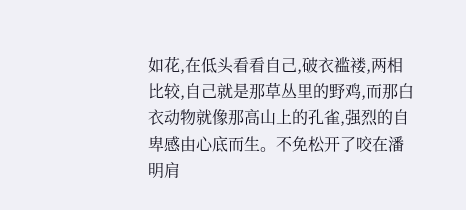如花,在低头看看自己,破衣褴褛,两相比较,自己就是那草丛里的野鸡,而那白衣动物就像那高山上的孔雀,强烈的自卑感由心底而生。不免松开了咬在潘明肩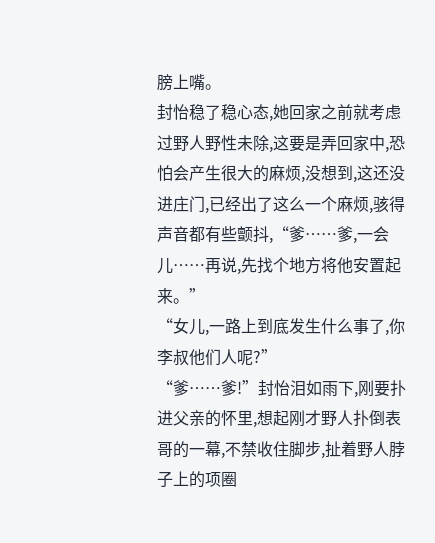膀上嘴。
封怡稳了稳心态,她回家之前就考虑过野人野性未除,这要是弄回家中,恐怕会产生很大的麻烦,没想到,这还没进庄门,已经出了这么一个麻烦,骇得声音都有些颤抖,“爹……爹,一会儿……再说,先找个地方将他安置起来。”
“女儿,一路上到底发生什么事了,你李叔他们人呢?”
“爹……爹!”封怡泪如雨下,刚要扑进父亲的怀里,想起刚才野人扑倒表哥的一幕,不禁收住脚步,扯着野人脖子上的项圈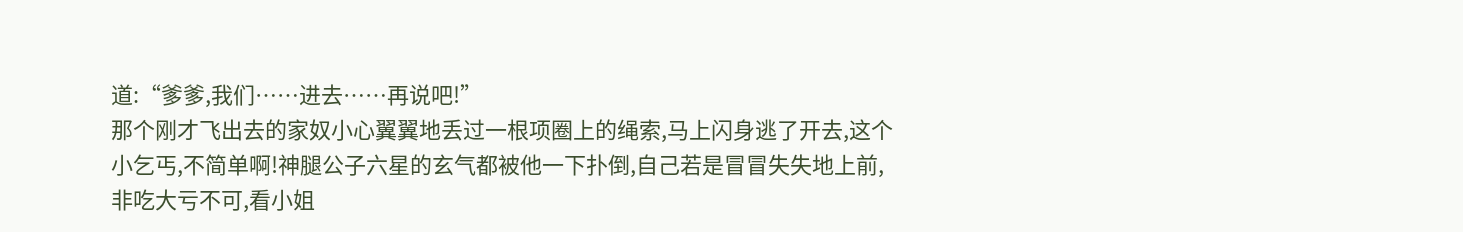道:“爹爹,我们……进去……再说吧!”
那个刚才飞出去的家奴小心翼翼地丢过一根项圈上的绳索,马上闪身逃了开去,这个小乞丐,不简单啊!神腿公子六星的玄气都被他一下扑倒,自己若是冒冒失失地上前,非吃大亏不可,看小姐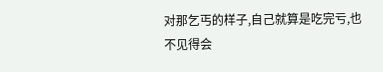对那乞丐的样子,自己就算是吃完亏,也不见得会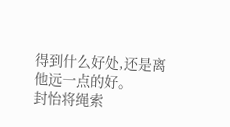得到什么好处,还是离他远一点的好。
封怡将绳索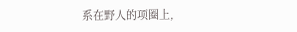系在野人的项圈上,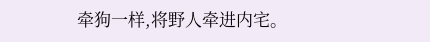牵狗一样,将野人牵进内宅。